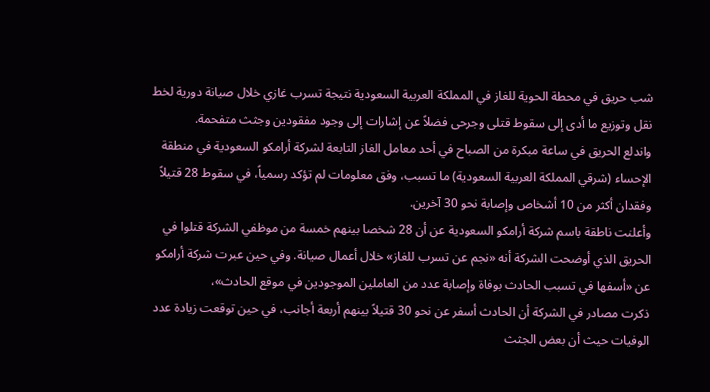شب حريق في محطة الحوية للغاز في المملكة العربية السعودية نتيجة تسرب غازي خلال صيانة دورية لخط نقل وتوزيع ما أدى إلى سقوط قتلى وجرحى فضلاً عن إشارات إلى وجود مفقودين وجثث متفحمة.
واندلع الحريق في ساعة مبكرة من الصباح في أحد معامل الغاز التابعة لشركة أرامكو السعودية في منطقة الإحساء (شرقي المملكة العربية السعودية) ما تسبب، وفق معلومات لم تؤكد رسمياً، في سقوط 28 قتيلاً وفقدان أكثر من 10 أشخاص وإصابة نحو 30 آخرين.
وأعلنت ناطقة باسم شركة أرامكو السعودية عن أن 28 شخصا بينهم خمسة من موظفي الشركة قتلوا في الحريق الذي أوضحت الشركة أنه «نجم عن تسرب للغاز» خلال أعمال صيانة. وفي حين عبرت شركة أرامكو عن «أسفها في تسبب الحادث بوفاة وإصابة عدد من العاملين الموجودين في موقع الحادث»،
ذكرت مصادر في الشركة أن الحادث أسفر عن نحو 30 قتيلاً بينهم أربعة أجانب، في حين توقعت زيادة عدد الوفيات حيث أن بعض الجثث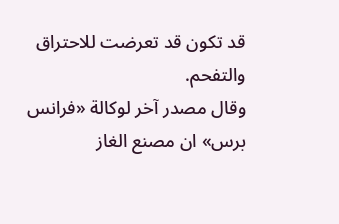قد تكون قد تعرضت للاحتراق والتفحم.
وقال مصدر آخر لوكالة «فرانس برس» ان مصنع الغاز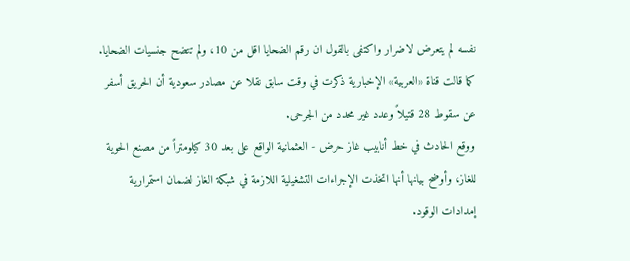نفسه لم يتعرض لاضرار واكتفى بالقول ان رقم الضحايا اقل من 10، ولم تتضح جنسيات الضحايا. كما قالت قناة «العربية» الإخبارية ذكرت في وقت سابق نقلا عن مصادر سعودية أن الحريق أسفر عن سقوط 28 قتيلاً وعدد غير محدد من الجرحى.
ووقع الحادث في خط أنابيب غاز حرض - العثمانية الواقع على بعد 30 كيلومتراً من مصنع الحوية للغاز، وأوضح بيانها أنها اتخذت الإجراءات التشغيلية اللازمة في شبكة الغاز لضمان استمرارية إمدادات الوقود.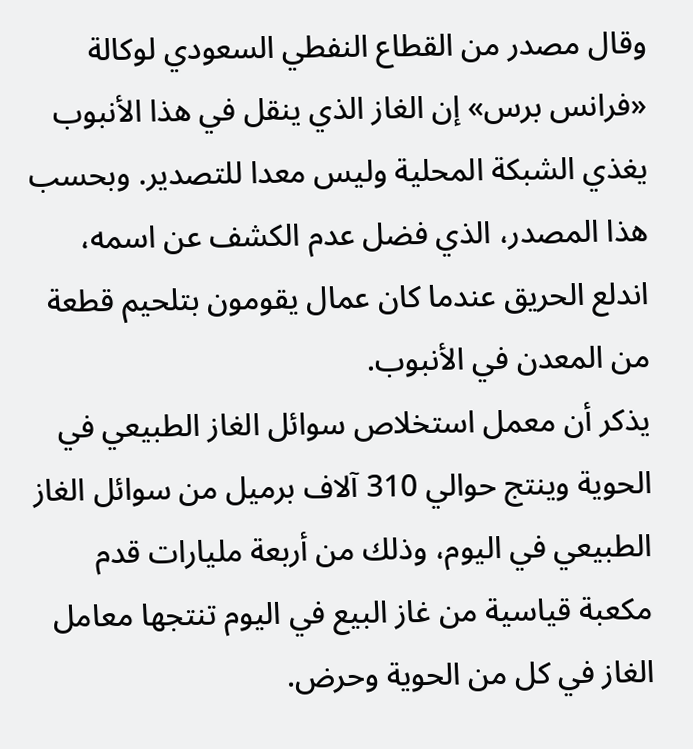وقال مصدر من القطاع النفطي السعودي لوكالة «فرانس برس» إن الغاز الذي ينقل في هذا الأنبوب يغذي الشبكة المحلية وليس معدا للتصدير. وبحسب هذا المصدر، الذي فضل عدم الكشف عن اسمه، اندلع الحريق عندما كان عمال يقومون بتلحيم قطعة من المعدن في الأنبوب.
يذكر أن معمل استخلاص سوائل الغاز الطبيعي في الحوية وينتج حوالي 310 آلاف برميل من سوائل الغاز الطبيعي في اليوم، وذلك من أربعة مليارات قدم مكعبة قياسية من غاز البيع في اليوم تنتجها معامل الغاز في كل من الحوية وحرض.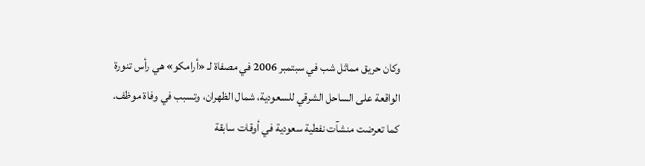وكان حريق مماثل شب في سبتمبر 2006 في مصفاة لـ «أرامكو» هي رأس تنورة الواقعة على الساحل الشرقي للسعودية، شمال الظهران، وتسبب في وفاة موظف. كما تعرضت منشآت نفطية سعودية في أوقات سابقة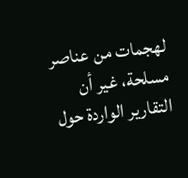لهجمات من عناصر مسلحة، غير أن التقارير الواردة حول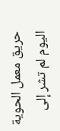حريق معمل الحوية اليوم لم تشر إلى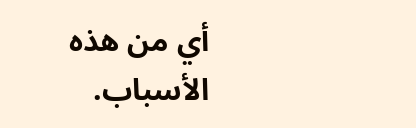أي من هذه الأسباب.